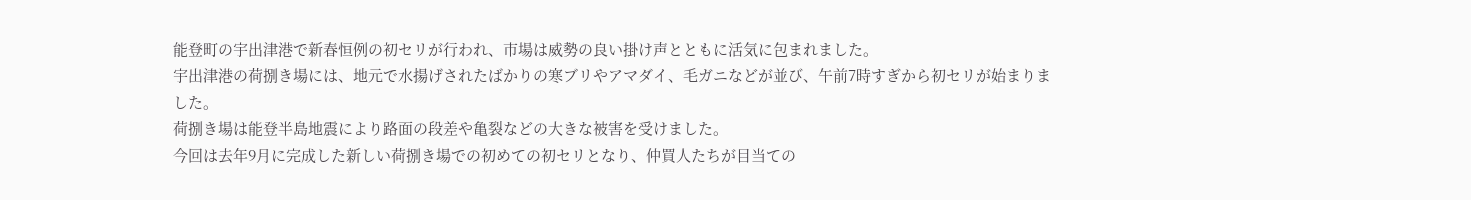能登町の宇出津港で新春恒例の初セリが行われ、市場は威勢の良い掛け声とともに活気に包まれました。
宇出津港の荷捌き場には、地元で水揚げされたばかりの寒ブリやアマダイ、毛ガニなどが並び、午前7時すぎから初セリが始まりました。
荷捌き場は能登半島地震により路面の段差や亀裂などの大きな被害を受けました。
今回は去年9月に完成した新しい荷捌き場での初めての初セリとなり、仲買人たちが目当ての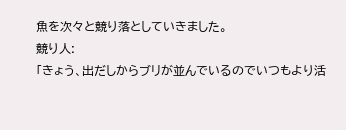魚を次々と競り落としていきました。
競り人:
「きょう、出だしからブリが並んでいるのでいつもより活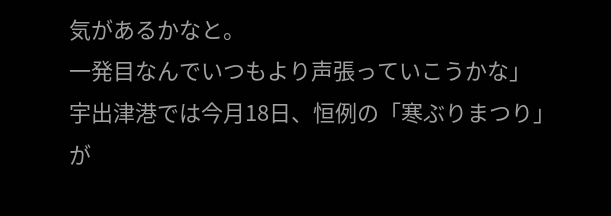気があるかなと。
一発目なんでいつもより声張っていこうかな」
宇出津港では今月18日、恒例の「寒ぶりまつり」が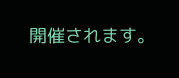開催されます。